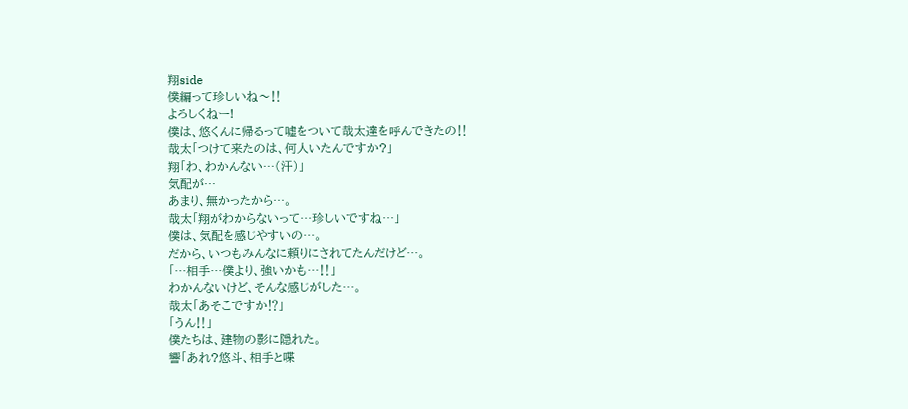翔side
僕編って珍しいね〜‼
よろしくねー!
僕は、悠くんに帰るって嘘をついて哉太達を呼んできたの‼
哉太「つけて来たのは、何人いたんですか?」
翔「わ、わかんない…(汗)」
気配が…
あまり、無かったから…。
哉太「翔がわからないって…珍しいですね…」
僕は、気配を感じやすいの…。
だから、いつもみんなに頼りにされてたんだけど…。
「…相手…僕より、強いかも…‼」
わかんないけど、そんな感じがした…。
哉太「あそこですか⁉」
「うん‼」
僕たちは、建物の影に隠れた。
響「あれ?悠斗、相手と喋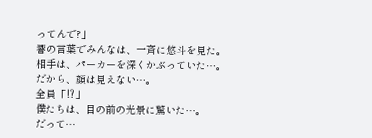ってんで?」
響の言葉でみんなは、一斉に悠斗を見た。
相手は、パーカーを深くかぶっていた…。
だから、顔は見えない…。
全員「⁉」
僕たちは、目の前の光景に驚いた…。
だって…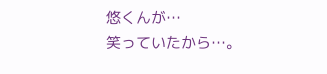悠くんが…
笑っていたから…。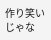作り笑いじゃな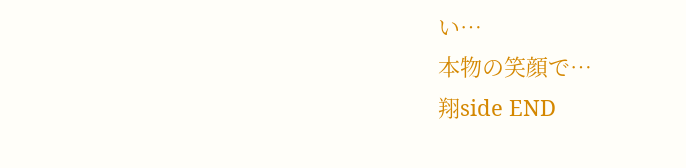い…
本物の笑顔で…
翔side END